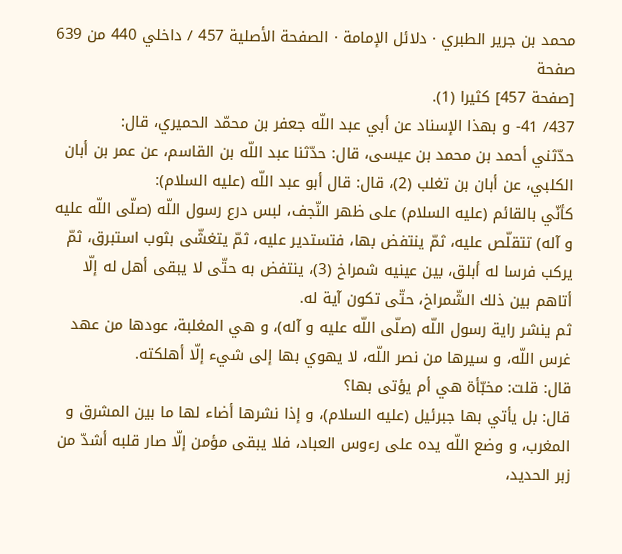محمد بن جرير الطبري · دلائل الإمامة · الصفحة الأصلية 457 / داخلي 440 من 639
صفحة
[صفحة 457] كثيرا (1).
437/ 41- و بهذا الإسناد عن أبي عبد اللّه جعفر بن محمّد الحميري، قال:
حدّثني أحمد بن محمد بن عيسى، قال: حدّثنا عبد اللّه بن القاسم، عن عمر بن أبان الكلبي، عن أبان بن تغلب (2)، قال: قال أبو عبد اللّه (عليه السلام):
كأنّي بالقائم (عليه السلام) على ظهر النّجف، لبس درع رسول اللّه (صلّى اللّه عليه و آله) تتقلّص عليه، ثمّ ينتفض بها، فتستدير عليه، ثمّ يتغشّى بثوب استبرق، ثمّ يركب فرسا له أبلق، بين عينيه شمراخ (3)، ينتفض به حتّى لا يبقى أهل له إلّا أتاهم بين ذلك الشّمراخ، حتّى تكون آية له.
ثم ينشر راية رسول اللّه (صلّى اللّه عليه و آله)، و هي المغلبة، عودها من عهد غرس اللّه، و سيرها من نصر اللّه، لا يهوي بها إلى شيء إلّا أهلكته.
قال: قلت: مخبّأة هي أم يؤتى بها؟
قال: بل يأتي بها جبرئيل (عليه السلام)، و إذا نشرها أضاء لها ما بين المشرق و المغرب، و وضع اللّه يده على رءوس العباد، فلا يبقى مؤمن إلّا صار قلبه أشدّ من زبر الحديد،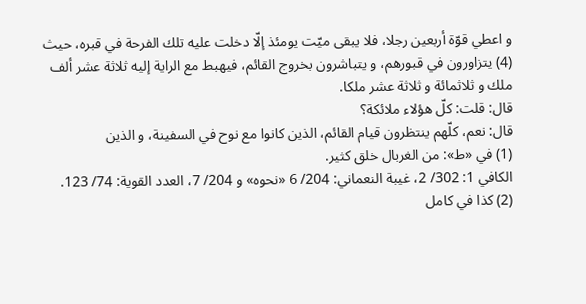و اعطي قوّة أربعين رجلا، فلا يبقى ميّت يومئذ إلّا دخلت عليه تلك الفرحة في قبره، حيث (4) يتزاورون في قبورهم، و يتباشرون بخروج القائم، فيهبط مع الراية إليه ثلاثة عشر ألف ملك و ثلاثمائة و ثلاثة عشر ملكا.
قال: قلت: كلّ هؤلاء ملائكة؟
قال: نعم، كلّهم ينتظرون قيام القائم، الذين كانوا مع نوح في السفينة، و الذين
(1) في «ط»: من الغربال خلق كثير.
الكافي 1: 302/ 2، غيبة النعماني: 204/ 6 «نحوه» و 204/ 7، العدد القوية: 74/ 123.
(2) كذا في كامل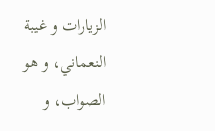الزيارات و غيبة النعماني، و هو الصواب، و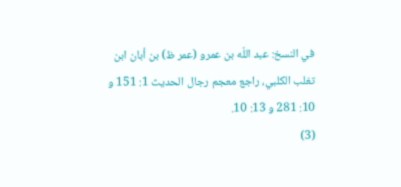في النسخ: عبد اللّه بن عمرو (عمر ظ) بن أبان ابن تغلب الكلبي، راجع معجم رجال الحديث 1: 151 و 10: 281 و 13: 10.
(3)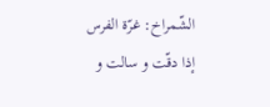الشّمراخ: غرّة الفرس إذا دقّت و سالت و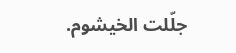جلّلت الخيشوم.